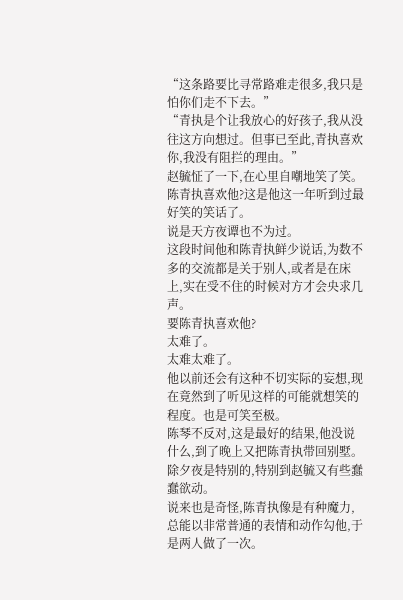“这条路要比寻常路难走很多,我只是怕你们走不下去。”
“青执是个让我放心的好孩子,我从没往这方向想过。但事已至此,青执喜欢你,我没有阻拦的理由。”
赵毓怔了一下,在心里自嘲地笑了笑。陈青执喜欢他?这是他这一年听到过最好笑的笑话了。
说是天方夜谭也不为过。
这段时间他和陈青执鲜少说话,为数不多的交流都是关于别人,或者是在床上,实在受不住的时候对方才会央求几声。
要陈青执喜欢他?
太难了。
太难太难了。
他以前还会有这种不切实际的妄想,现在竟然到了听见这样的可能就想笑的程度。也是可笑至极。
陈琴不反对,这是最好的结果,他没说什么,到了晚上又把陈青执带回别墅。
除夕夜是特别的,特别到赵毓又有些蠢蠢欲动。
说来也是奇怪,陈青执像是有种魔力,总能以非常普通的表情和动作勾他,于是两人做了一次。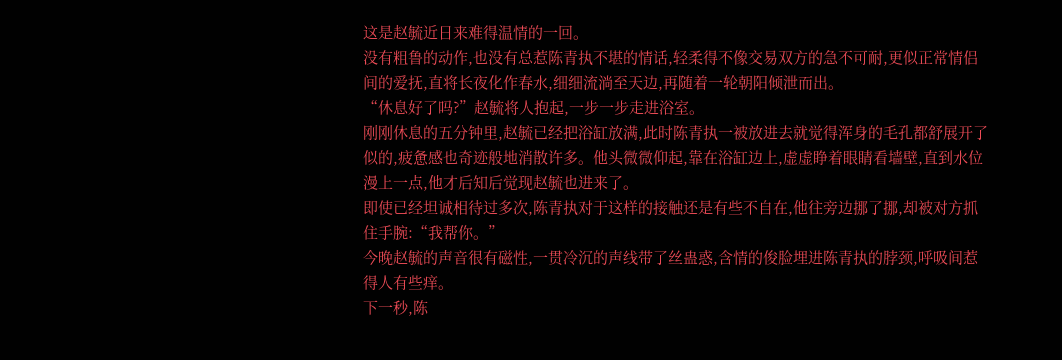这是赵毓近日来难得温情的一回。
没有粗鲁的动作,也没有总惹陈青执不堪的情话,轻柔得不像交易双方的急不可耐,更似正常情侣间的爱抚,直将长夜化作春水,细细流淌至天边,再随着一轮朝阳倾泄而出。
“休息好了吗?”赵毓将人抱起,一步一步走进浴室。
刚刚休息的五分钟里,赵毓已经把浴缸放满,此时陈青执一被放进去就觉得浑身的毛孔都舒展开了似的,疲惫感也奇迹般地消散许多。他头微微仰起,靠在浴缸边上,虚虚睁着眼睛看墙壁,直到水位漫上一点,他才后知后觉现赵毓也进来了。
即使已经坦诚相待过多次,陈青执对于这样的接触还是有些不自在,他往旁边挪了挪,却被对方抓住手腕:“我帮你。”
今晚赵毓的声音很有磁性,一贯冷沉的声线带了丝蛊惑,含情的俊脸埋进陈青执的脖颈,呼吸间惹得人有些痒。
下一秒,陈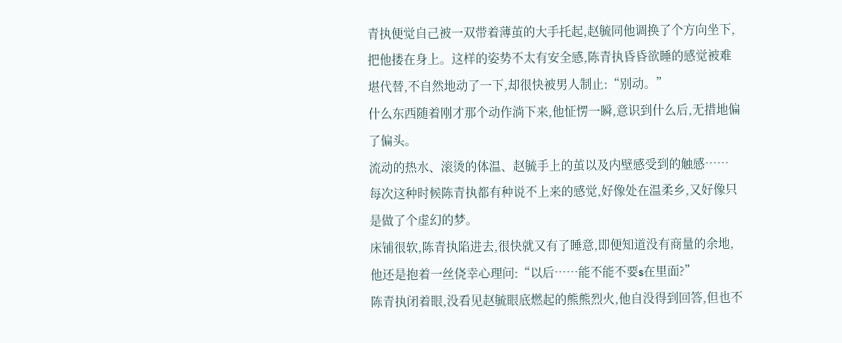青执便觉自己被一双带着薄茧的大手托起,赵毓同他调换了个方向坐下,把他搂在身上。这样的姿势不太有安全感,陈青执昏昏欲睡的感觉被难堪代替,不自然地动了一下,却很快被男人制止:“别动。”
什么东西随着刚才那个动作淌下来,他怔愣一瞬,意识到什么后,无措地偏了偏头。
流动的热水、滚烫的体温、赵毓手上的茧以及内壁感受到的触感……
每次这种时候陈青执都有种说不上来的感觉,好像处在温柔乡,又好像只是做了个虚幻的梦。
床铺很软,陈青执陷进去,很快就又有了睡意,即便知道没有商量的余地,他还是抱着一丝侥幸心理问:“以后……能不能不要s在里面?”
陈青执闭着眼,没看见赵毓眼底燃起的熊熊烈火,他自没得到回答,但也不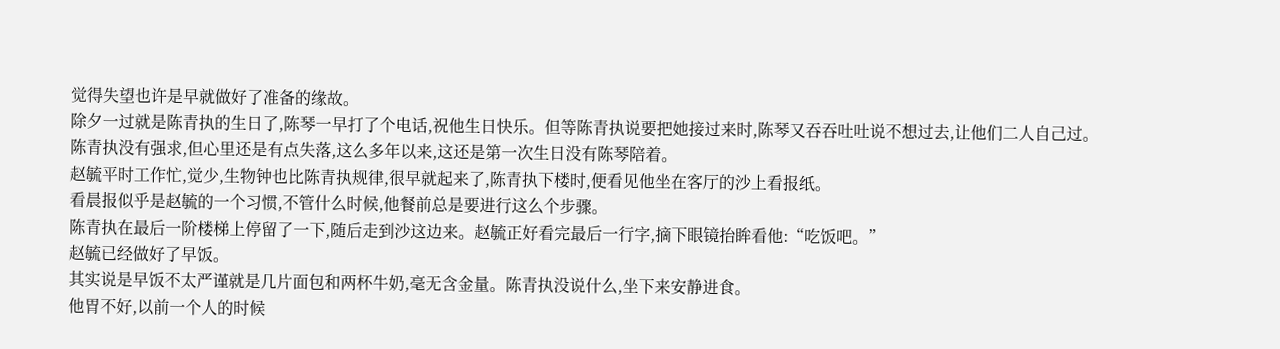觉得失望也许是早就做好了准备的缘故。
除夕一过就是陈青执的生日了,陈琴一早打了个电话,祝他生日快乐。但等陈青执说要把她接过来时,陈琴又吞吞吐吐说不想过去,让他们二人自己过。
陈青执没有强求,但心里还是有点失落,这么多年以来,这还是第一次生日没有陈琴陪着。
赵毓平时工作忙,觉少,生物钟也比陈青执规律,很早就起来了,陈青执下楼时,便看见他坐在客厅的沙上看报纸。
看晨报似乎是赵毓的一个习惯,不管什么时候,他餐前总是要进行这么个步骤。
陈青执在最后一阶楼梯上停留了一下,随后走到沙这边来。赵毓正好看完最后一行字,摘下眼镜抬眸看他:“吃饭吧。”
赵毓已经做好了早饭。
其实说是早饭不太严谨就是几片面包和两杯牛奶,毫无含金量。陈青执没说什么,坐下来安静进食。
他胃不好,以前一个人的时候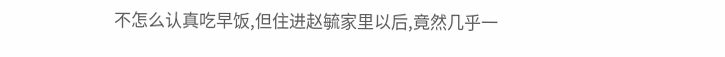不怎么认真吃早饭,但住进赵毓家里以后,竟然几乎一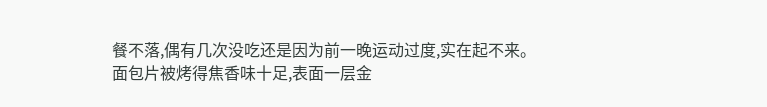餐不落,偶有几次没吃还是因为前一晚运动过度,实在起不来。
面包片被烤得焦香味十足,表面一层金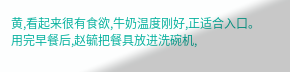黄,看起来很有食欲,牛奶温度刚好,正适合入口。用完早餐后,赵毓把餐具放进洗碗机,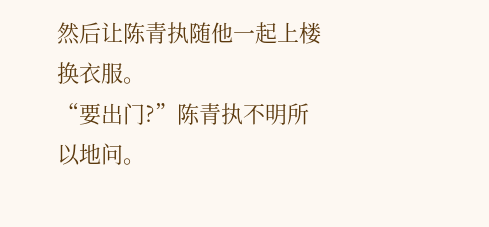然后让陈青执随他一起上楼换衣服。
“要出门?”陈青执不明所以地问。